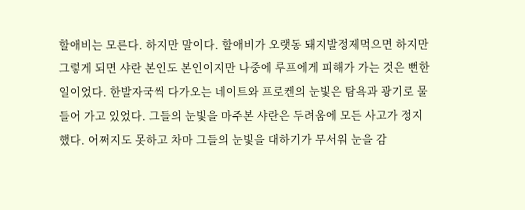할애비는 모른다. 하지만 말이다. 할애비가 오랫동 돼지발정제먹으면 하지만 그렇게 되면 샤란 본인도 본인이지만 나중에 루프에게 피해가 가는 것은 뻔한 일이었다. 한발자국씩 다가오는 네이트와 프로켄의 눈빛은 탐욕과 광기로 물들어 가고 있었다. 그들의 눈빛을 마주본 샤란은 두려움에 모든 사고가 정지 했다. 어쩌지도 못하고 차마 그들의 눈빛을 대하기가 무서워 눈을 감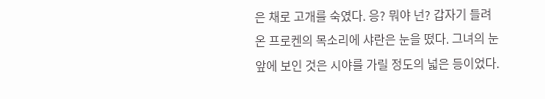은 채로 고개를 숙였다. 응? 뭐야 넌? 갑자기 들려온 프로켄의 목소리에 샤란은 눈을 떴다. 그녀의 눈앞에 보인 것은 시야를 가릴 정도의 넓은 등이었다.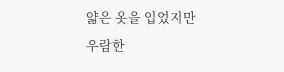얇은 옷을 입었지만 우람한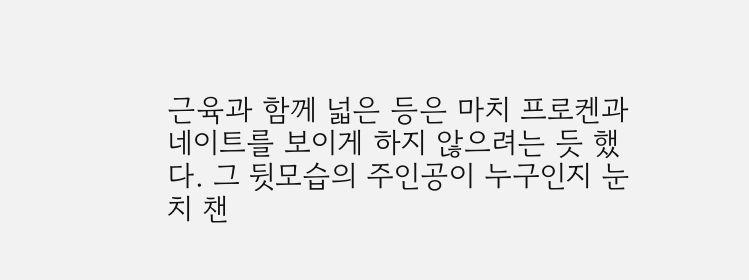근육과 함께 넓은 등은 마치 프로켄과 네이트를 보이게 하지 않으려는 듯 했다. 그 뒷모습의 주인공이 누구인지 눈치 챈